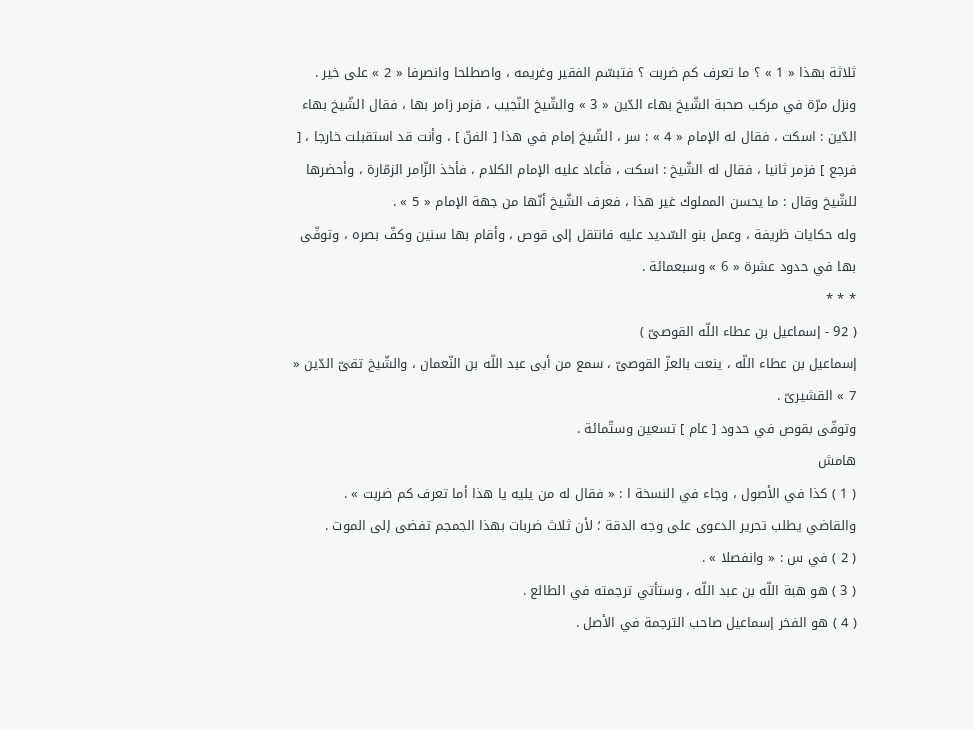ثلاثة بهذا « 1 » ؟ ما تعرف كم ضربت ؟ فتبسّم الفقير وغريمه ، واصطلحا وانصرفا « 2 » على خير .
ونزل مرّة في مركب صحبة الشّيخ بهاء الدّين « 3 » والشّيخ النّجيب ، فزمر زامر بها ، فقال الشّيخ بهاء الدّين : اسكت ، فقال له الإمام « 4 » : سر ، الشّيخ إمام في هذا [ الفنّ ] ، وأنت قد استقبلت خارجا ، [ فرجع ] فزمر ثانيا ، فقال له الشّيخ : اسكت ، فأعاد عليه الإمام الكلام ، فأخذ الزّامر الزمّارة ، وأحضرها للشّيخ وقال : ما يحسن المملوك غير هذا ، فعرف الشّيخ أنّها من جهة الإمام « 5 » .
وله حكايات ظريفة ، وعمل بنو السّديد عليه فانتقل إلى قوص ، وأقام بها سنين وكفّ بصره ، وتوفّى بها في حدود عشرة « 6 » وسبعمائة .
* * *
( 92 - إسماعيل بن عطاء اللّه القوصىّ )
إسماعيل بن عطاء اللّه ، ينعت بالعزّ القوصىّ ، سمع من أبى عبد اللّه بن النّعمان ، والشّيخ تقىّ الدّين « 7 » القشيرىّ .
وتوفّى بقوص في حدود [ عام ] تسعين وستّمائة .
هامش
( 1 ) كذا في الأصول ، وجاء في النسخة ا : « فقال له من يليه يا هذا أما تعرف كم ضربت » .
والقاضي يطلب تحرير الدعوى على وجه الدقة ؛ لأن ثلاث ضربات بهذا الجمجم تفضى إلى الموت .
( 2 ) في س : « وانفصلا » .
( 3 ) هو هبة اللّه بن عبد اللّه ، وستأتي ترجمته في الطالع .
( 4 ) هو الفخر إسماعيل صاحب الترجمة في الأصل .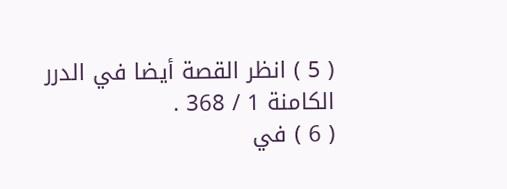( 5 ) انظر القصة أيضا في الدرر الكامنة 1 / 368 .
( 6 ) في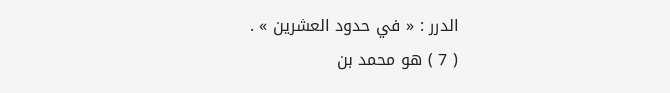الدرر : « في حدود العشرين » .
( 7 ) هو محمد بن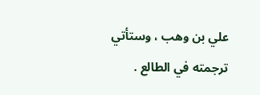علي بن وهب ، وستأتي ترجمته في الطالع .